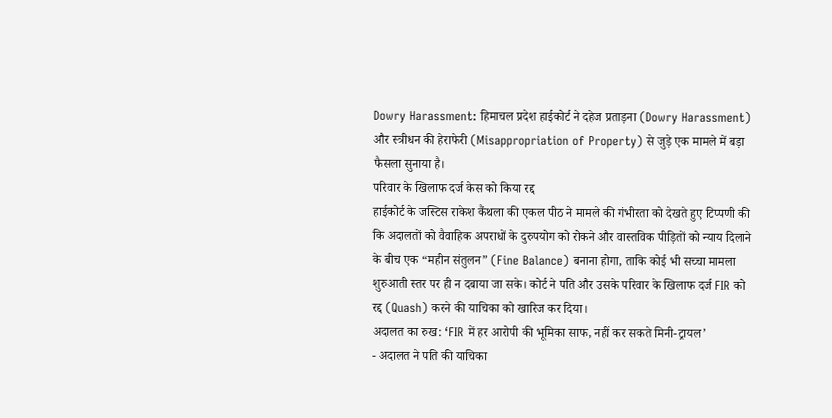Dowry Harassment: हिमाचल प्रदेश हाईकोर्ट ने दहेज प्रताड़ना (Dowry Harassment) और स्त्रीधन की हेराफेरी (Misappropriation of Property) से जुड़े एक मामले में बड़ा फैसला सुनाया है।
परिवार के खिलाफ दर्ज केस को किया रद्द
हाईकोर्ट के जस्टिस राकेश कैंथला की एकल पीठ ने मामले की गंभीरता को देखते हुए टिप्पणी की कि अदालतों को वैवाहिक अपराधों के दुरुपयोग को रोकने और वास्तविक पीड़ितों को न्याय दिलाने के बीच एक “महीन संतुलन” (Fine Balance) बनाना होगा, ताकि कोई भी सच्चा मामला शुरुआती स्तर पर ही न दबाया जा सके। कोर्ट ने पति और उसके परिवार के खिलाफ दर्ज FIR को रद्द (Quash) करने की याचिका को खारिज कर दिया।
अदालत का रुख: ‘FIR में हर आरोपी की भूमिका साफ, नहीं कर सकते मिनी-ट्रायल’
- अदालत ने पति की याचिका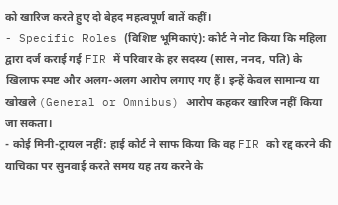को खारिज करते हुए दो बेहद महत्वपूर्ण बातें कहीं।
- Specific Roles (विशिष्ट भूमिकाएं): कोर्ट ने नोट किया कि महिला द्वारा दर्ज कराई गई FIR में परिवार के हर सदस्य (सास, ननद, पति) के खिलाफ स्पष्ट और अलग-अलग आरोप लगाए गए हैं। इन्हें केवल सामान्य या खोखले (General or Omnibus) आरोप कहकर खारिज नहीं किया जा सकता।
- कोई मिनी-ट्रायल नहीं: हाई कोर्ट ने साफ किया कि वह FIR को रद्द करने की याचिका पर सुनवाई करते समय यह तय करने के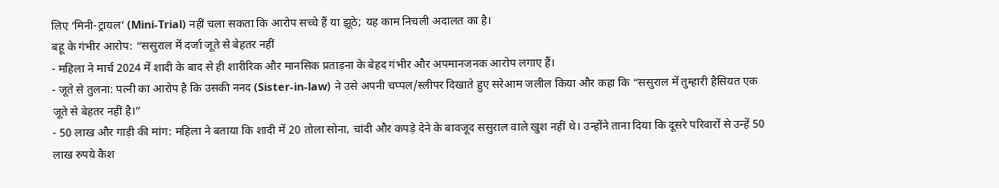लिए ‘मिनी-ट्रायल’ (Mini-Trial) नहीं चला सकता कि आरोप सच्चे हैं या झूठे; यह काम निचली अदालत का है।
बहू के गंभीर आरोप: “ससुराल में दर्जा जूते से बेहतर नहीं
- महिला ने मार्च 2024 में शादी के बाद से ही शारीरिक और मानसिक प्रताड़ना के बेहद गंभीर और अपमानजनक आरोप लगाए हैं।
- जूते से तुलना: पत्नी का आरोप है कि उसकी ननद (Sister-in-law) ने उसे अपनी चप्पल/स्लीपर दिखाते हुए सरेआम जलील किया और कहा कि “ससुराल में तुम्हारी हैसियत एक जूते से बेहतर नहीं है।”
- 50 लाख और गाड़ी की मांग: महिला ने बताया कि शादी में 20 तोला सोना, चांदी और कपड़े देने के बावजूद ससुराल वाले खुश नहीं थे। उन्होंने ताना दिया कि दूसरे परिवारों से उन्हें 50 लाख रुपये कैश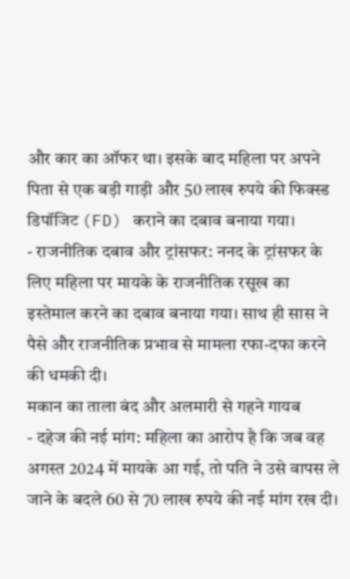और कार का ऑफर था। इसके बाद महिला पर अपने पिता से एक बड़ी गाड़ी और 50 लाख रुपये की फिक्स्ड डिपॉजिट (FD) कराने का दबाव बनाया गया।
- राजनीतिक दबाव और ट्रांसफर: ननद के ट्रांसफर के लिए महिला पर मायके के राजनीतिक रसूख का इस्तेमाल करने का दबाव बनाया गया। साथ ही सास ने पैसे और राजनीतिक प्रभाव से मामला रफा-दफा करने की धमकी दी।
मकान का ताला बंद और अलमारी से गहने गायब
- दहेज की नई मांग: महिला का आरोप है कि जब वह अगस्त 2024 में मायके आ गई, तो पति ने उसे वापस ले जाने के बदले 60 से 70 लाख रुपये की नई मांग रख दी।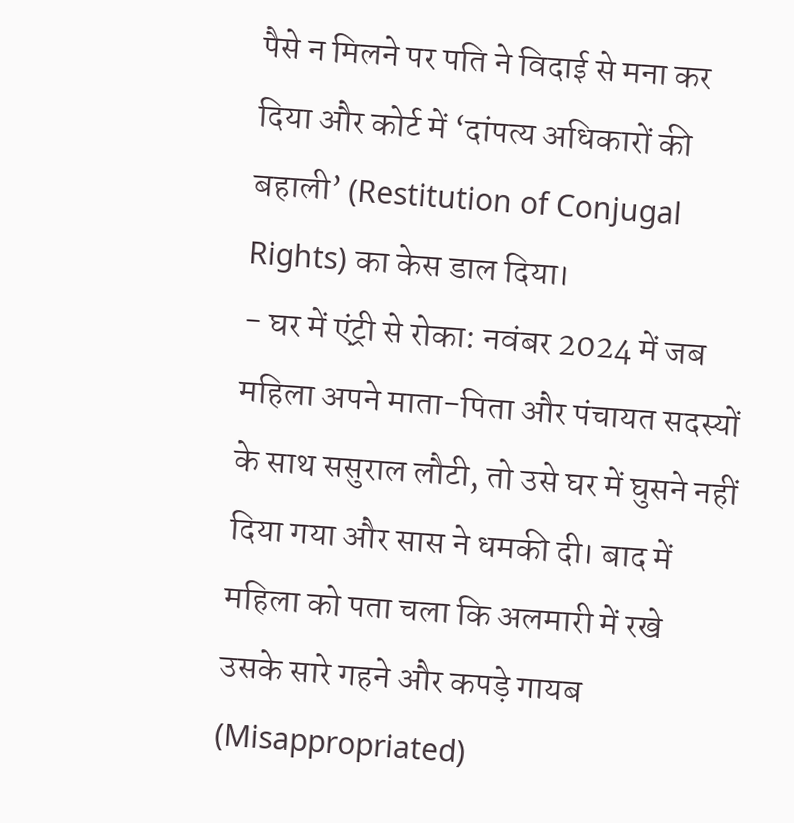पैसे न मिलने पर पति ने विदाई से मना कर दिया और कोर्ट में ‘दांपत्य अधिकारों की बहाली’ (Restitution of Conjugal Rights) का केस डाल दिया।
- घर में एंट्री से रोका: नवंबर 2024 में जब महिला अपने माता-पिता और पंचायत सदस्यों के साथ ससुराल लौटी, तो उसे घर में घुसने नहीं दिया गया और सास ने धमकी दी। बाद में महिला को पता चला कि अलमारी में रखे उसके सारे गहने और कपड़े गायब (Misappropriated)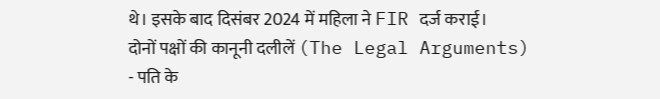थे। इसके बाद दिसंबर 2024 में महिला ने FIR दर्ज कराई।
दोनों पक्षों की कानूनी दलीलें (The Legal Arguments)
- पति के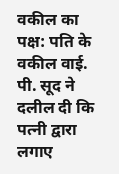वकील का पक्ष: पति के वकील वाई. पी. सूद ने दलील दी कि पत्नी द्वारा लगाए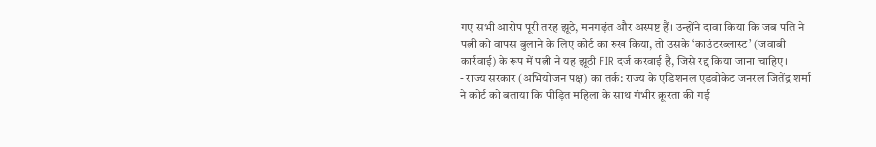गए सभी आरोप पूरी तरह झूठे, मनगढ़ंत और अस्पष्ट हैं। उन्होंने दावा किया कि जब पति ने पत्नी को वापस बुलाने के लिए कोर्ट का रुख किया, तो उसके ‘काउंटरब्लास्ट’ (जवाबी कार्रवाई) के रूप में पत्नी ने यह झूठी FIR दर्ज करवाई है, जिसे रद्द किया जाना चाहिए।
- राज्य सरकार (अभियोजन पक्ष) का तर्क: राज्य के एडिशनल एडवोकेट जनरल जितेंद्र शर्मा ने कोर्ट को बताया कि पीड़ित महिला के साथ गंभीर क्रूरता की गई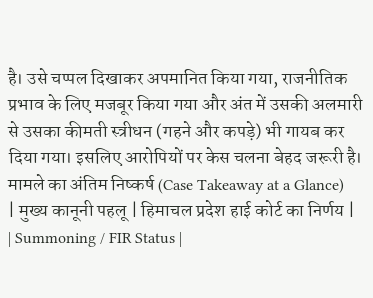है। उसे चप्पल दिखाकर अपमानित किया गया, राजनीतिक प्रभाव के लिए मजबूर किया गया और अंत में उसकी अलमारी से उसका कीमती स्त्रीधन (गहने और कपड़े) भी गायब कर दिया गया। इसलिए आरोपियों पर केस चलना बेहद जरूरी है।
मामले का अंतिम निष्कर्ष (Case Takeaway at a Glance)
| मुख्य कानूनी पहलू | हिमाचल प्रदेश हाई कोर्ट का निर्णय |
| Summoning / FIR Status |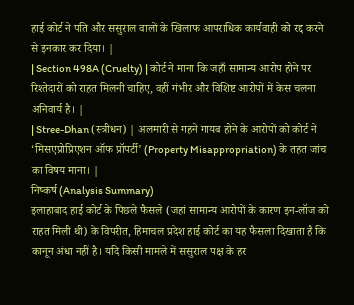हाई कोर्ट ने पति और ससुराल वालों के खिलाफ आपराधिक कार्यवाही को रद्द करने से इनकार कर दिया। |
| Section 498A (Cruelty) | कोर्ट ने माना कि जहाँ सामान्य आरोप होने पर रिश्तेदारों को राहत मिलनी चाहिए, वहीं गंभीर और विशिष्ट आरोपों में केस चलना अनिवार्य है। |
| Stree-Dhan (स्त्रीधन) | अलमारी से गहने गायब होने के आरोपों को कोर्ट ने ‘मिसएप्रोप्रिएशन ऑफ प्रॉपर्टी’ (Property Misappropriation) के तहत जांच का विषय माना। |
निष्कर्ष (Analysis Summary)
इलाहाबाद हाई कोर्ट के पिछले फैसले (जहां सामान्य आरोपों के कारण इन-लॉज को राहत मिली थी) के विपरीत, हिमाचल प्रदेश हाई कोर्ट का यह फैसला दिखाता है कि कानून अंधा नहीं है। यदि किसी मामले में ससुराल पक्ष के हर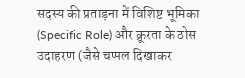सदस्य की प्रताड़ना में विशिष्ट भूमिका (Specific Role) और क्रूरता के ठोस उदाहरण (जैसे चप्पल दिखाकर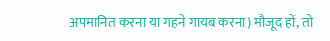अपमानित करना या गहने गायब करना) मौजूद हों, तो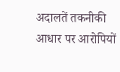अदालतें तकनीकी आधार पर आरोपियों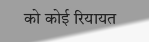को कोई रियायत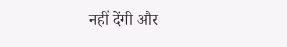नहीं देंगी और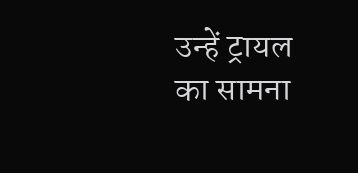उन्हें ट्रायल का सामना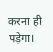करना ही पड़ेगा।